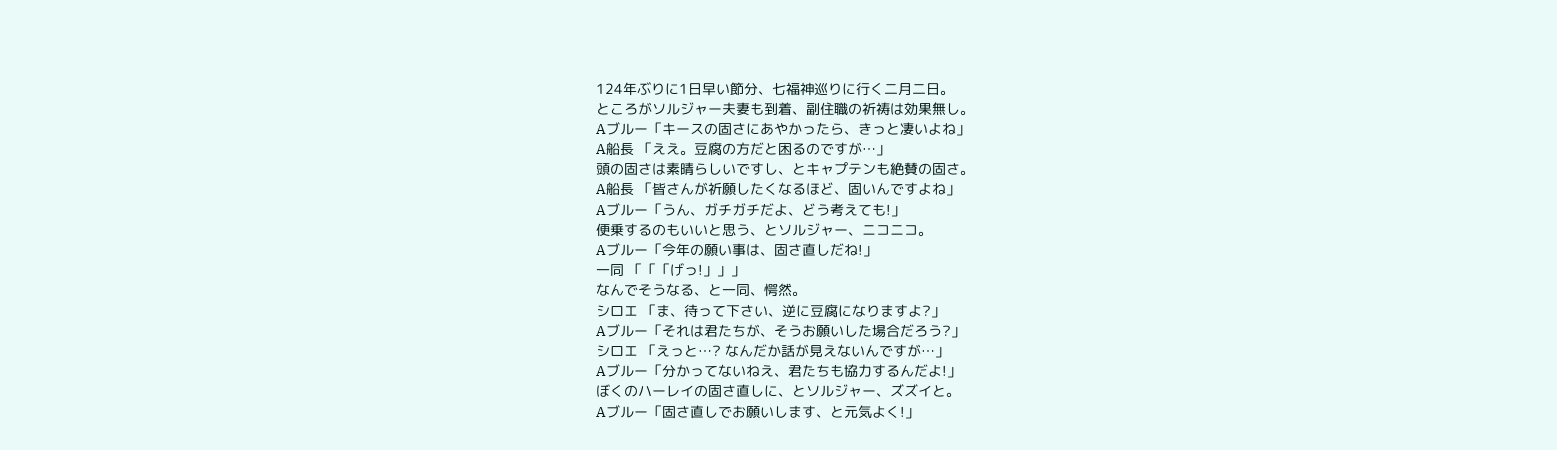124年ぶりに1日早い節分、七福神巡りに行く二月二日。
ところがソルジャー夫妻も到着、副住職の祈祷は効果無し。
Aブルー「キースの固さにあやかったら、きっと凄いよね」
A船長 「ええ。豆腐の方だと困るのですが…」
頭の固さは素晴らしいですし、とキャプテンも絶賛の固さ。
A船長 「皆さんが祈願したくなるほど、固いんですよね」
Aブルー「うん、ガチガチだよ、どう考えても!」
便乗するのもいいと思う、とソルジャー、ニコニコ。
Aブルー「今年の願い事は、固さ直しだね!」
一同 「「「げっ!」」」
なんでそうなる、と一同、愕然。
シロエ 「ま、待って下さい、逆に豆腐になりますよ?」
Aブルー「それは君たちが、そうお願いした場合だろう?」
シロエ 「えっと…? なんだか話が見えないんですが…」
Aブルー「分かってないねえ、君たちも協力するんだよ!」
ぼくのハーレイの固さ直しに、とソルジャー、ズズイと。
Aブルー「固さ直しでお願いします、と元気よく!」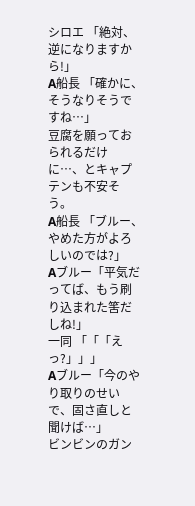シロエ 「絶対、逆になりますから!」
A船長 「確かに、そうなりそうですね…」
豆腐を願っておられるだけに…、とキャプテンも不安そう。
A船長 「ブルー、やめた方がよろしいのでは?」
Aブルー「平気だってば、もう刷り込まれた筈だしね!」
一同 「「「えっ?」」」
Aブルー「今のやり取りのせいで、固さ直しと聞けば…」
ビンビンのガン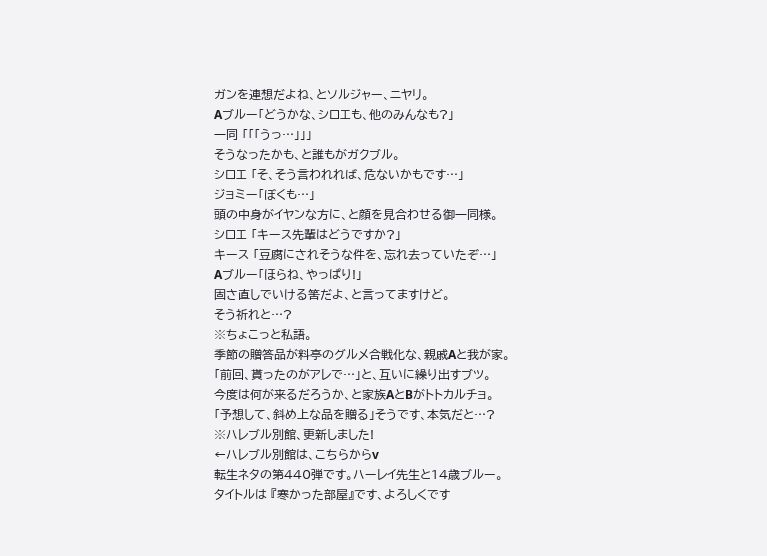ガンを連想だよね、とソルジャー、ニヤリ。
Aブルー「どうかな、シロエも、他のみんなも?」
一同 「「「うっ…」」」
そうなったかも、と誰もがガクブル。
シロエ 「そ、そう言われれば、危ないかもです…」
ジョミー「ぼくも…」
頭の中身がイヤンな方に、と顔を見合わせる御一同様。
シロエ 「キース先輩はどうですか?」
キース 「豆腐にされそうな件を、忘れ去っていたぞ…」
Aブルー「ほらね、やっぱり!」
固さ直しでいける筈だよ、と言ってますけど。
そう祈れと…?
※ちょこっと私語。
季節の贈答品が料亭のグルメ合戦化な、親戚Aと我が家。
「前回、貰ったのがアレで…」と、互いに繰り出すブツ。
今度は何が来るだろうか、と家族AとBがトトカルチョ。
「予想して、斜め上な品を贈る」そうです、本気だと…?
※ハレブル別館、更新しました!
←ハレブル別館は、こちらからv
転生ネタの第440弾です。ハーレイ先生と14歳ブルー。
タイトルは 『寒かった部屋』です、よろしくです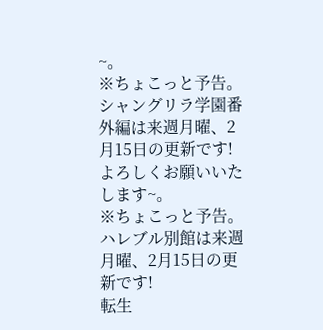~。
※ちょこっと予告。
シャングリラ学園番外編は来週月曜、2月15日の更新です!
よろしくお願いいたします~。
※ちょこっと予告。
ハレブル別館は来週月曜、2月15日の更新です!
転生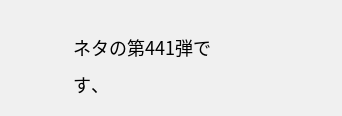ネタの第441弾です、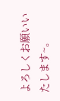よろしくお願いいたします~。